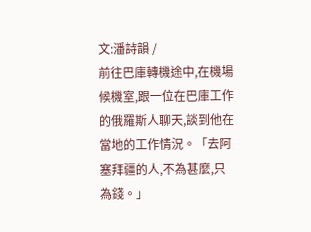文:潘詩韻 /
前往巴庫轉機途中,在機場候機室,跟一位在巴庫工作的俄羅斯人聊天,談到他在當地的工作情況。「去阿塞拜疆的人,不為甚麼,只為錢。」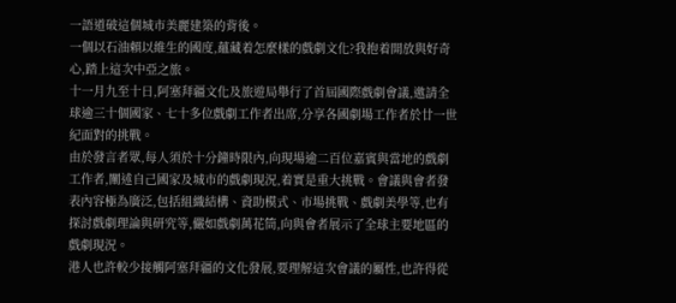一語道破這個城市美麗建築的背後。
一個以石油賴以維生的國度,蘊藏着怎麼樣的戲劇文化?我抱着開放與好奇心,踏上這次中亞之旅。
十一月九至十日,阿塞拜疆文化及旅遊局舉行了首屆國際戲劇會議,邀請全球逾三十個國家、七十多位戲劇工作者出席,分享各國劇場工作者於廿一世紀面對的挑戰。
由於發言者眾,每人須於十分鐘時限內,向現場逾二百位嘉賓與當地的戲劇工作者,闡述自己國家及城市的戲劇現況,着實是重大挑戰。會議與會者發表內容極為廣泛,包括組織結構、資助模式、市場挑戰、戲劇美學等,也有探討戲劇理論與研究等,儼如戲劇萬花筒,向與會者展示了全球主要地區的戲劇現況。
港人也許較少接觸阿塞拜疆的文化發展,要理解這次會議的屬性,也許得從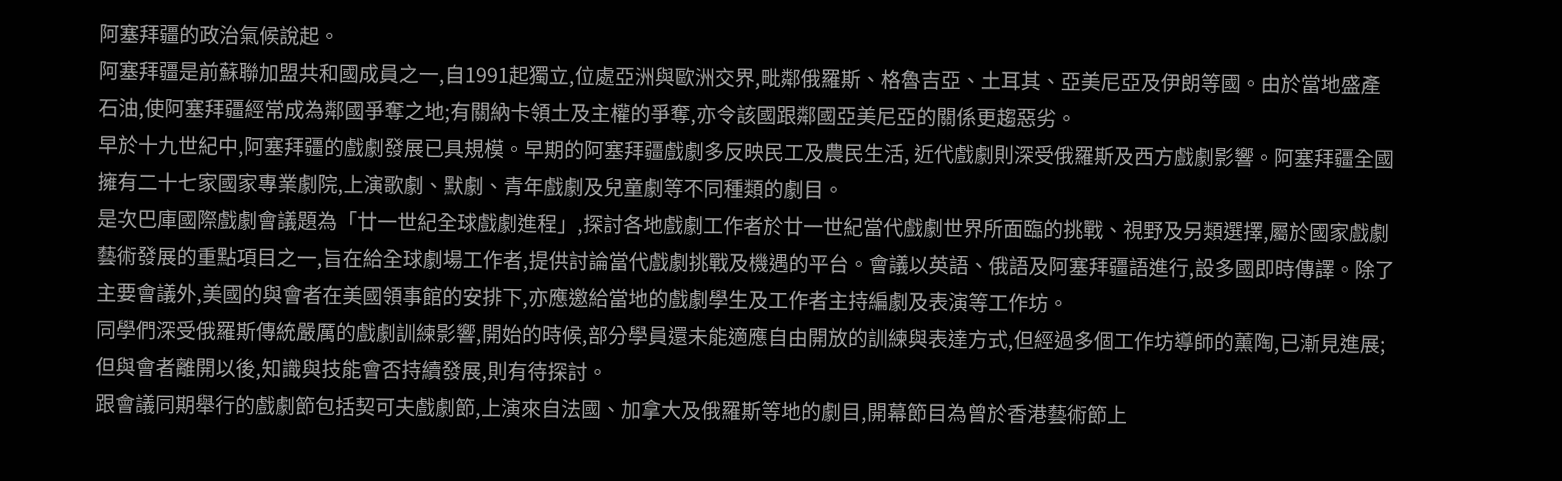阿塞拜疆的政治氣候說起。
阿塞拜疆是前蘇聯加盟共和國成員之一,自1991起獨立,位處亞洲與歐洲交界,毗鄰俄羅斯、格魯吉亞、土耳其、亞美尼亞及伊朗等國。由於當地盛產石油,使阿塞拜疆經常成為鄰國爭奪之地;有關納卡領土及主權的爭奪,亦令該國跟鄰國亞美尼亞的關係更趨惡劣。
早於十九世紀中,阿塞拜疆的戲劇發展已具規模。早期的阿塞拜疆戲劇多反映民工及農民生活, 近代戲劇則深受俄羅斯及西方戲劇影響。阿塞拜疆全國擁有二十七家國家專業劇院,上演歌劇、默劇、青年戲劇及兒童劇等不同種類的劇目。
是次巴庫國際戲劇會議題為「廿一世紀全球戲劇進程」,探討各地戲劇工作者於廿一世紀當代戲劇世界所面臨的挑戰、視野及另類選擇,屬於國家戲劇藝術發展的重點項目之一,旨在給全球劇場工作者,提供討論當代戲劇挑戰及機遇的平台。會議以英語、俄語及阿塞拜疆語進行,設多國即時傳譯。除了主要會議外,美國的與會者在美國領事館的安排下,亦應邀給當地的戲劇學生及工作者主持編劇及表演等工作坊。
同學們深受俄羅斯傳統嚴厲的戲劇訓練影響,開始的時候,部分學員還未能適應自由開放的訓練與表達方式,但經過多個工作坊導師的薰陶,已漸見進展;但與會者離開以後,知識與技能會否持續發展,則有待探討。
跟會議同期舉行的戲劇節包括契可夫戲劇節,上演來自法國、加拿大及俄羅斯等地的劇目,開幕節目為曾於香港藝術節上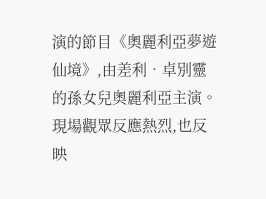演的節目《奧麗利亞夢遊仙境》,由差利‧卓別靈的孫女兒奧麗利亞主演。現場觀眾反應熱烈,也反映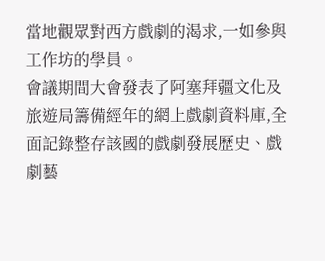當地觀眾對西方戲劇的渴求,一如參與工作坊的學員。
會議期間大會發表了阿塞拜疆文化及旅遊局籌備經年的網上戲劇資料庫,全面記錄整存該國的戲劇發展歷史、戲劇藝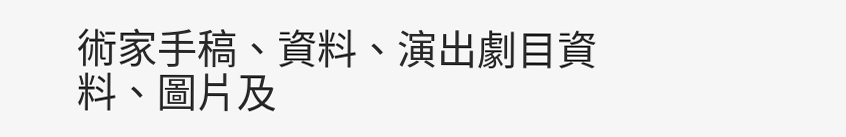術家手稿、資料、演出劇目資料、圖片及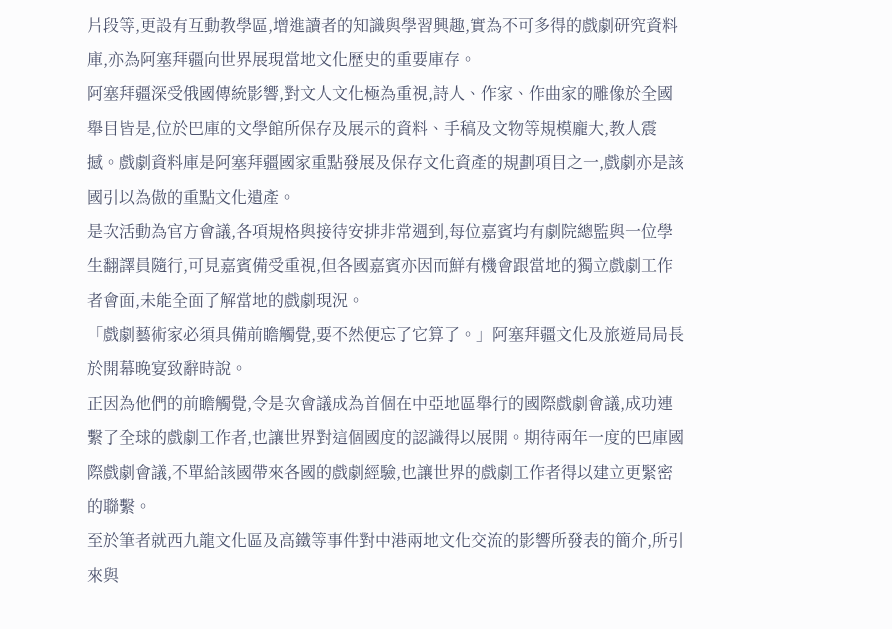片段等,更設有互動教學區,增進讀者的知識與學習興趣,實為不可多得的戲劇研究資料庫,亦為阿塞拜疆向世界展現當地文化歷史的重要庫存。
阿塞拜疆深受俄國傳統影響,對文人文化極為重視,詩人、作家、作曲家的雕像於全國舉目皆是,位於巴庫的文學館所保存及展示的資料、手稿及文物等規模龐大,教人震撼。戲劇資料庫是阿塞拜疆國家重點發展及保存文化資產的規劃項目之一,戲劇亦是該國引以為傲的重點文化遺產。
是次活動為官方會議,各項規格與接待安排非常週到,每位嘉賓均有劇院總監與一位學生翻譯員隨行,可見嘉賓備受重視,但各國嘉賓亦因而鮮有機會跟當地的獨立戲劇工作者會面,未能全面了解當地的戲劇現況。
「戲劇藝術家必須具備前瞻觸覺,要不然便忘了它算了。」阿塞拜疆文化及旅遊局局長於開幕晚宴致辭時說。
正因為他們的前瞻觸覺,令是次會議成為首個在中亞地區舉行的國際戲劇會議,成功連繫了全球的戲劇工作者,也讓世界對這個國度的認識得以展開。期待兩年一度的巴庫國際戲劇會議,不單給該國帶來各國的戲劇經驗,也讓世界的戲劇工作者得以建立更緊密的聯繫。
至於筆者就西九龍文化區及高鐵等事件對中港兩地文化交流的影響所發表的簡介,所引來與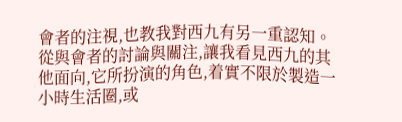會者的注視,也教我對西九有另一重認知。從與會者的討論與關注,讓我看見西九的其他面向,它所扮演的角色,着實不限於製造一小時生活圈,或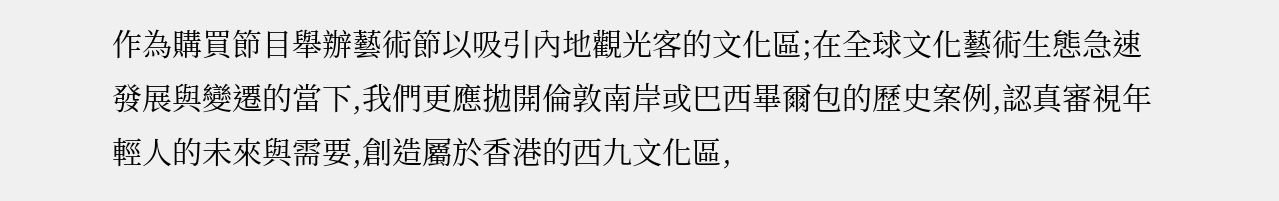作為購買節目舉辦藝術節以吸引內地觀光客的文化區;在全球文化藝術生態急速發展與變遷的當下,我們更應拋開倫敦南岸或巴西畢爾包的歷史案例,認真審視年輕人的未來與需要,創造屬於香港的西九文化區,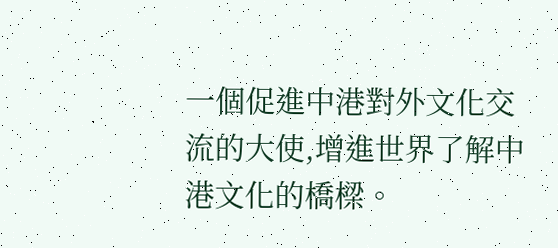一個促進中港對外文化交流的大使,增進世界了解中港文化的橋樑。